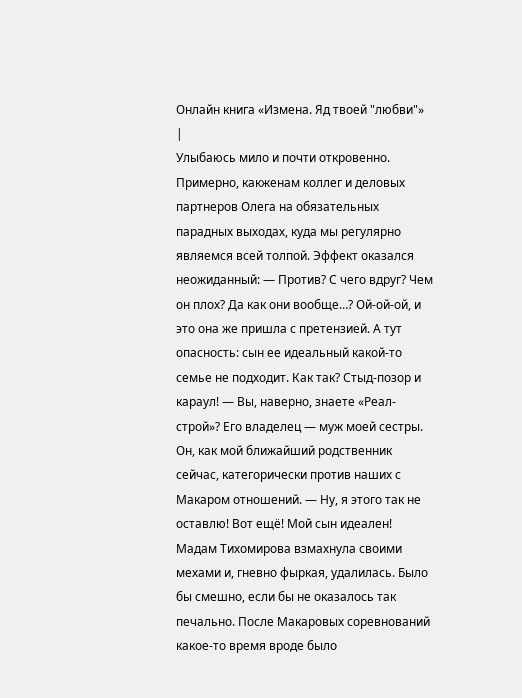Онлайн книга «Измена. Яд твоей "любви"»
|
Улыбаюсь мило и почти откровенно. Примерно, какженам коллег и деловых партнеров Олега на обязательных парадных выходах, куда мы регулярно являемся всей толпой. Эффект оказался неожиданный: — Против? С чего вдруг? Чем он плох? Да как они вообще…? Ой-ой-ой, и это она же пришла с претензией. А тут опасность: сын ее идеальный какой-то семье не подходит. Как так? Стыд-позор и караул! — Вы, наверно, знаете «Реал-строй»? Его владелец — муж моей сестры. Он, как мой ближайший родственник сейчас, категорически против наших с Макаром отношений. — Ну, я этого так не оставлю! Вот ещё! Мой сын идеален! Мадам Тихомирова взмахнула своими мехами и, гневно фыркая, удалилась. Было бы смешно, если бы не оказалось так печально. После Макаровых соревнований какое-то время вроде было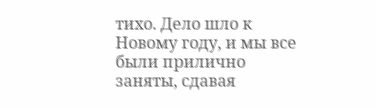тихо. Дело шло к Новому году, и мы все были прилично заняты, сдавая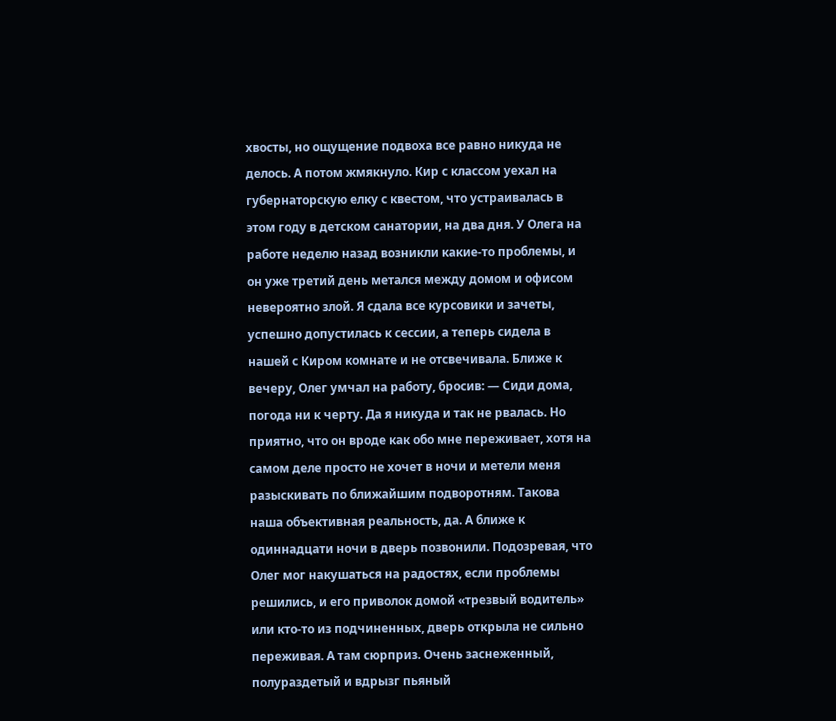хвосты, но ощущение подвоха все равно никуда не делось. А потом жмякнуло. Кир с классом уехал на губернаторскую елку с квестом, что устраивалась в этом году в детском санатории, на два дня. У Олега на работе неделю назад возникли какие-то проблемы, и он уже третий день метался между домом и офисом невероятно злой. Я сдала все курсовики и зачеты, успешно допустилась к сессии, а теперь сидела в нашей с Киром комнате и не отсвечивала. Ближе к вечеру, Олег умчал на работу, бросив: — Сиди дома, погода ни к черту. Да я никуда и так не рвалась. Но приятно, что он вроде как обо мне переживает, хотя на самом деле просто не хочет в ночи и метели меня разыскивать по ближайшим подворотням. Такова наша объективная реальность, да. А ближе к одиннадцати ночи в дверь позвонили. Подозревая, что Олег мог накушаться на радостях, если проблемы решились, и его приволок домой «трезвый водитель» или кто-то из подчиненных, дверь открыла не сильно переживая. А там сюрприз. Очень заснеженный, полураздетый и вдрызг пьяный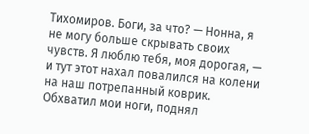Тихомиров. Боги, за что? — Нонна, я не могу больше скрывать своих чувств. Я люблю тебя, моя дорогая, — и тут этот нахал повалился на колени на наш потрепанный коврик. Обхватил мои ноги, поднял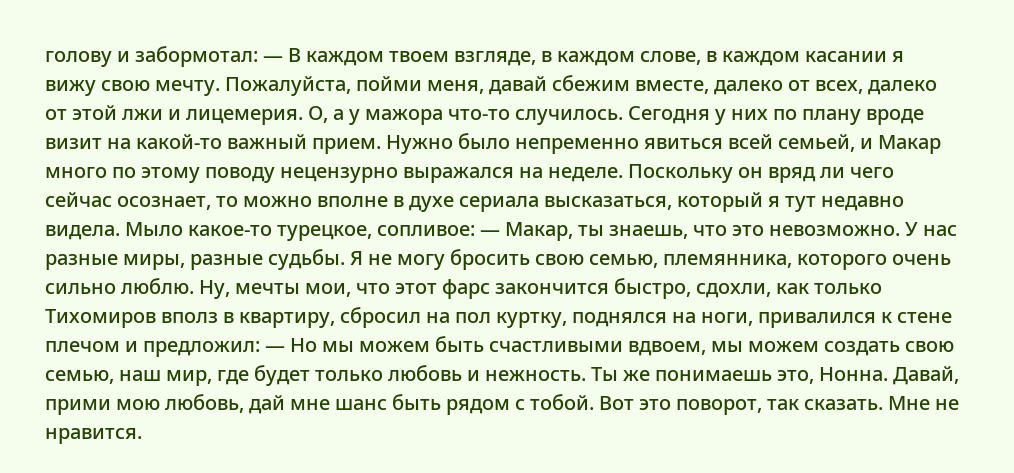голову и забормотал: — В каждом твоем взгляде, в каждом слове, в каждом касании я вижу свою мечту. Пожалуйста, пойми меня, давай сбежим вместе, далеко от всех, далеко от этой лжи и лицемерия. О, а у мажора что-то случилось. Сегодня у них по плану вроде визит на какой-то важный прием. Нужно было непременно явиться всей семьей, и Макар много по этому поводу нецензурно выражался на неделе. Поскольку он вряд ли чего сейчас осознает, то можно вполне в духе сериала высказаться, который я тут недавно видела. Мыло какое-то турецкое, сопливое: — Макар, ты знаешь, что это невозможно. У нас разные миры, разные судьбы. Я не могу бросить свою семью, племянника, которого очень сильно люблю. Ну, мечты мои, что этот фарс закончится быстро, сдохли, как только Тихомиров вполз в квартиру, сбросил на пол куртку, поднялся на ноги, привалился к стене плечом и предложил: — Но мы можем быть счастливыми вдвоем, мы можем создать свою семью, наш мир, где будет только любовь и нежность. Ты же понимаешь это, Нонна. Давай, прими мою любовь, дай мне шанс быть рядом с тобой. Вот это поворот, так сказать. Мне не нравится.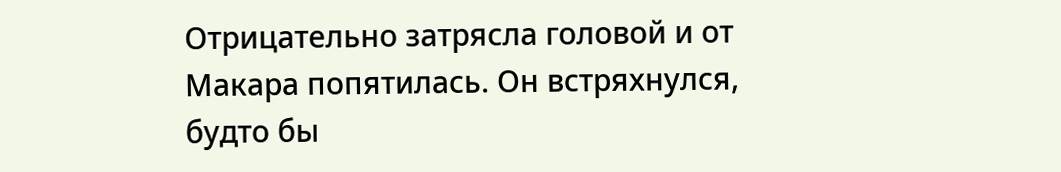Отрицательно затрясла головой и от Макара попятилась. Он встряхнулся, будто бы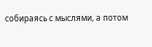собираясь с мыслями, а потом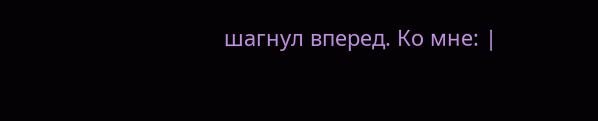шагнул вперед. Ко мне: |